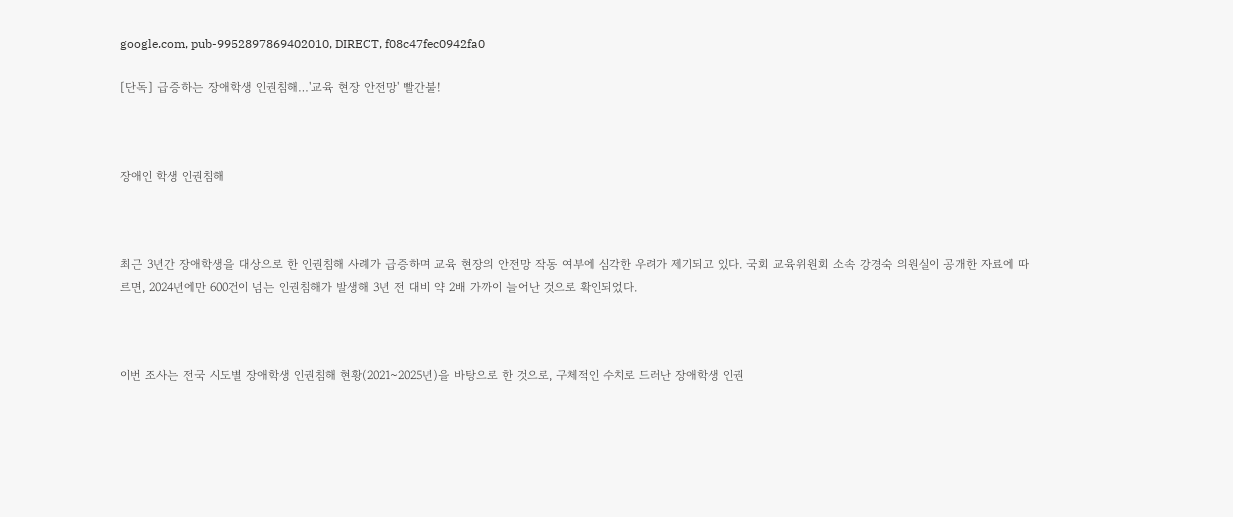google.com, pub-9952897869402010, DIRECT, f08c47fec0942fa0

[단독] 급증하는 장애학생 인권침해…'교육 현장 안전망' 빨간불!



장애인 학생 인권침해



최근 3년간 장애학생을 대상으로 한 인권침해 사례가 급증하며 교육 현장의 안전망 작동 여부에 심각한 우려가 제기되고 있다. 국회 교육위원회 소속 강경숙 의원실이 공개한 자료에 따르면, 2024년에만 600건이 넘는 인권침해가 발생해 3년 전 대비 약 2배 가까이 늘어난 것으로 확인되었다.



이번 조사는 전국 시도별 장애학생 인권침해 현황(2021~2025년)을 바탕으로 한 것으로, 구체적인 수치로 드러난 장애학생 인권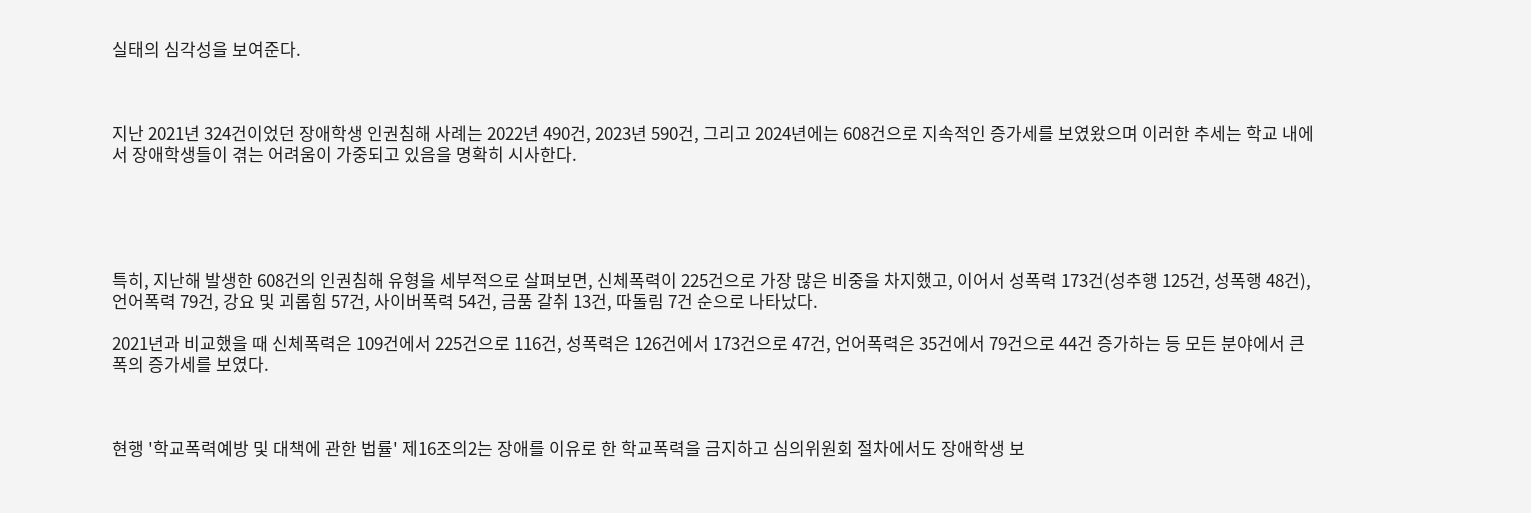실태의 심각성을 보여준다.



지난 2021년 324건이었던 장애학생 인권침해 사례는 2022년 490건, 2023년 590건, 그리고 2024년에는 608건으로 지속적인 증가세를 보였왔으며 이러한 추세는 학교 내에서 장애학생들이 겪는 어려움이 가중되고 있음을 명확히 시사한다.





특히, 지난해 발생한 608건의 인권침해 유형을 세부적으로 살펴보면, 신체폭력이 225건으로 가장 많은 비중을 차지했고, 이어서 성폭력 173건(성추행 125건, 성폭행 48건), 언어폭력 79건, 강요 및 괴롭힘 57건, 사이버폭력 54건, 금품 갈취 13건, 따돌림 7건 순으로 나타났다.

2021년과 비교했을 때 신체폭력은 109건에서 225건으로 116건, 성폭력은 126건에서 173건으로 47건, 언어폭력은 35건에서 79건으로 44건 증가하는 등 모든 분야에서 큰 폭의 증가세를 보였다.



현행 '학교폭력예방 및 대책에 관한 법률' 제16조의2는 장애를 이유로 한 학교폭력을 금지하고 심의위원회 절차에서도 장애학생 보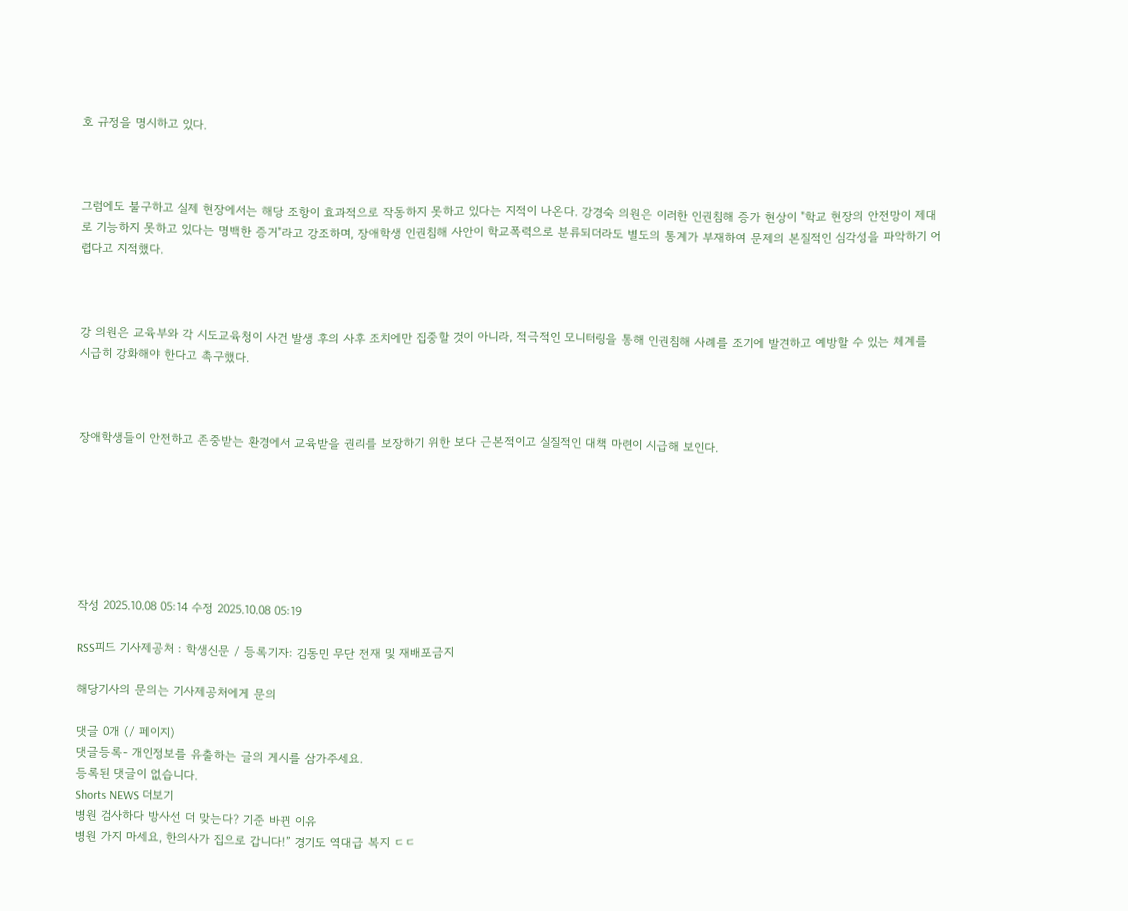호 규정을 명시하고 있다.



그럼에도 불구하고 실제 현장에서는 해당 조항이 효과적으로 작동하지 못하고 있다는 지적이 나온다. 강경숙 의원은 이러한 인권침해 증가 현상이 "학교 현장의 안전망이 제대로 기능하지 못하고 있다는 명백한 증거"라고 강조하며, 장애학생 인권침해 사안이 학교폭력으로 분류되더라도 별도의 통계가 부재하여 문제의 본질적인 심각성을 파악하기 어렵다고 지적했다.



강 의원은 교육부와 각 시도교육청이 사건 발생 후의 사후 조치에만 집중할 것이 아니라, 적극적인 모니터링을 통해 인권침해 사례를 조기에 발견하고 예방할 수 있는 체계를 시급히 강화해야 한다고 촉구했다.



장애학생들이 안전하고 존중받는 환경에서 교육받을 권리를 보장하기 위한 보다 근본적이고 실질적인 대책 마련이 시급해 보인다.







작성 2025.10.08 05:14 수정 2025.10.08 05:19

RSS피드 기사제공처 : 학생신문 / 등록기자: 김동민 무단 전재 및 재배포금지

해당기사의 문의는 기사제공처에게 문의

댓글 0개 (/ 페이지)
댓글등록- 개인정보를 유출하는 글의 게시를 삼가주세요.
등록된 댓글이 없습니다.
Shorts NEWS 더보기
병원 검사하다 방사선 더 맞는다? 기준 바뀐 이유
병원 가지 마세요, 한의사가 집으로 갑니다!” 경기도 역대급 복지 ㄷㄷ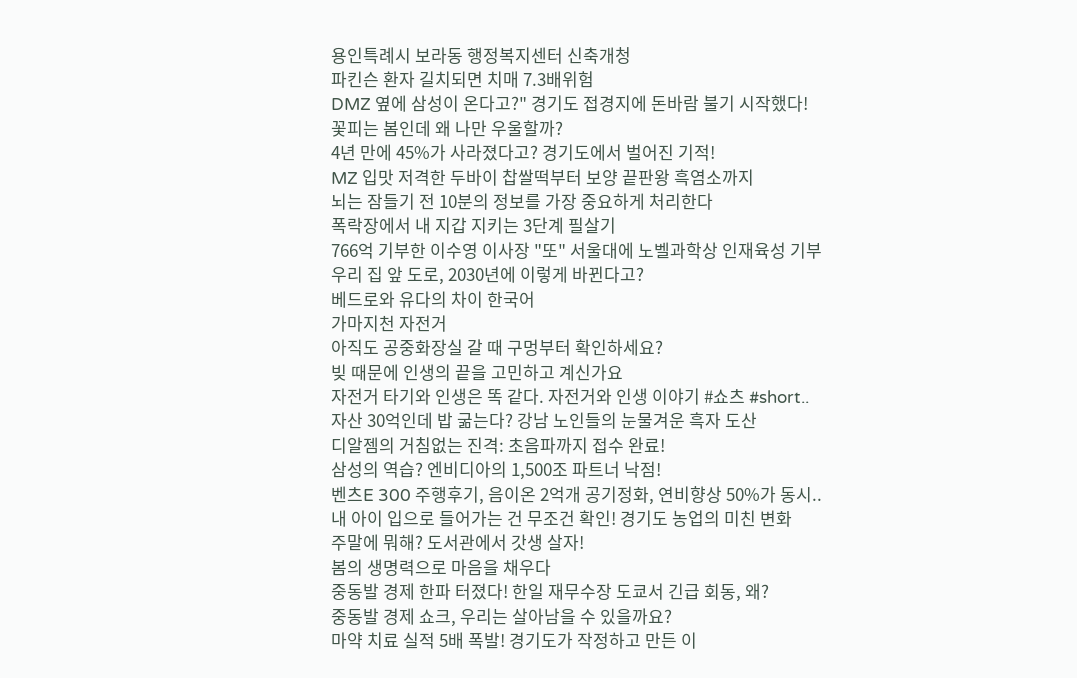용인특례시 보라동 행정복지센터 신축개청
파킨슨 환자 길치되면 치매 7.3배위험
DMZ 옆에 삼성이 온다고?" 경기도 접경지에 돈바람 불기 시작했다!
꽃피는 봄인데 왜 나만 우울할까?
4년 만에 45%가 사라졌다고? 경기도에서 벌어진 기적!
MZ 입맛 저격한 두바이 찹쌀떡부터 보양 끝판왕 흑염소까지
뇌는 잠들기 전 10분의 정보를 가장 중요하게 처리한다
폭락장에서 내 지갑 지키는 3단계 필살기
766억 기부한 이수영 이사장 "또" 서울대에 노벨과학상 인재육성 기부
우리 집 앞 도로, 2030년에 이렇게 바뀐다고?
베드로와 유다의 차이 한국어
가마지천 자전거
아직도 공중화장실 갈 때 구멍부터 확인하세요?
빚 때문에 인생의 끝을 고민하고 계신가요
자전거 타기와 인생은 똑 같다. 자전거와 인생 이야기 #쇼츠 #short..
자산 30억인데 밥 굶는다? 강남 노인들의 눈물겨운 흑자 도산
디알젬의 거침없는 진격: 초음파까지 접수 완료!
삼성의 역습? 엔비디아의 1,500조 파트너 낙점!
벤츠E 300 주행후기, 음이온 2억개 공기정화, 연비향상 50%가 동시..
내 아이 입으로 들어가는 건 무조건 확인! 경기도 농업의 미친 변화
주말에 뭐해? 도서관에서 갓생 살자!
봄의 생명력으로 마음을 채우다
중동발 경제 한파 터졌다! 한일 재무수장 도쿄서 긴급 회동, 왜?
중동발 경제 쇼크, 우리는 살아남을 수 있을까요?
마약 치료 실적 5배 폭발! 경기도가 작정하고 만든 이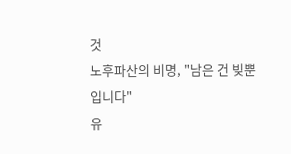것
노후파산의 비명, "남은 건 빚뿐입니다"
유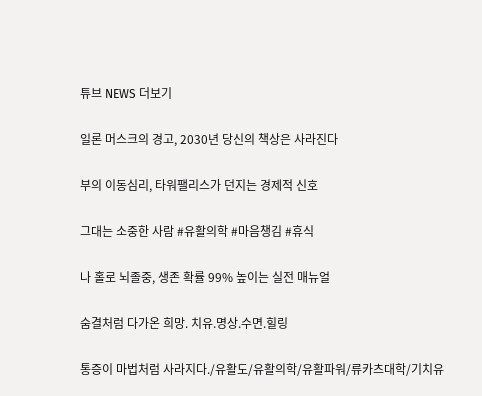튜브 NEWS 더보기

일론 머스크의 경고, 2030년 당신의 책상은 사라진다

부의 이동심리, 타워팰리스가 던지는 경제적 신호

그대는 소중한 사람 #유활의학 #마음챙김 #휴식

나 홀로 뇌졸중, 생존 확률 99% 높이는 실전 매뉴얼

숨결처럼 다가온 희망. 치유.명상.수면.힐링

통증이 마법처럼 사라지다./유활도/유활의학/유활파워/류카츠대학/기치유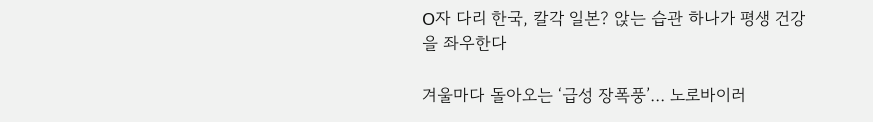O자 다리 한국, 칼각 일본? 앉는 습관 하나가 평생 건강을 좌우한다

겨울마다 돌아오는 ‘급성 장폭풍’… 노로바이러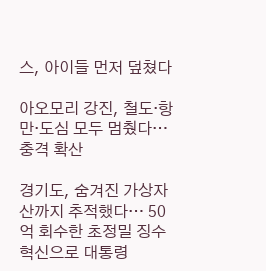스, 아이들 먼저 덮쳤다

아오모리 강진, 철도·항만·도심 모두 멈췄다… 충격 확산

경기도, 숨겨진 가상자산까지 추적했다… 50억 회수한 초정밀 징수혁신으로 대통령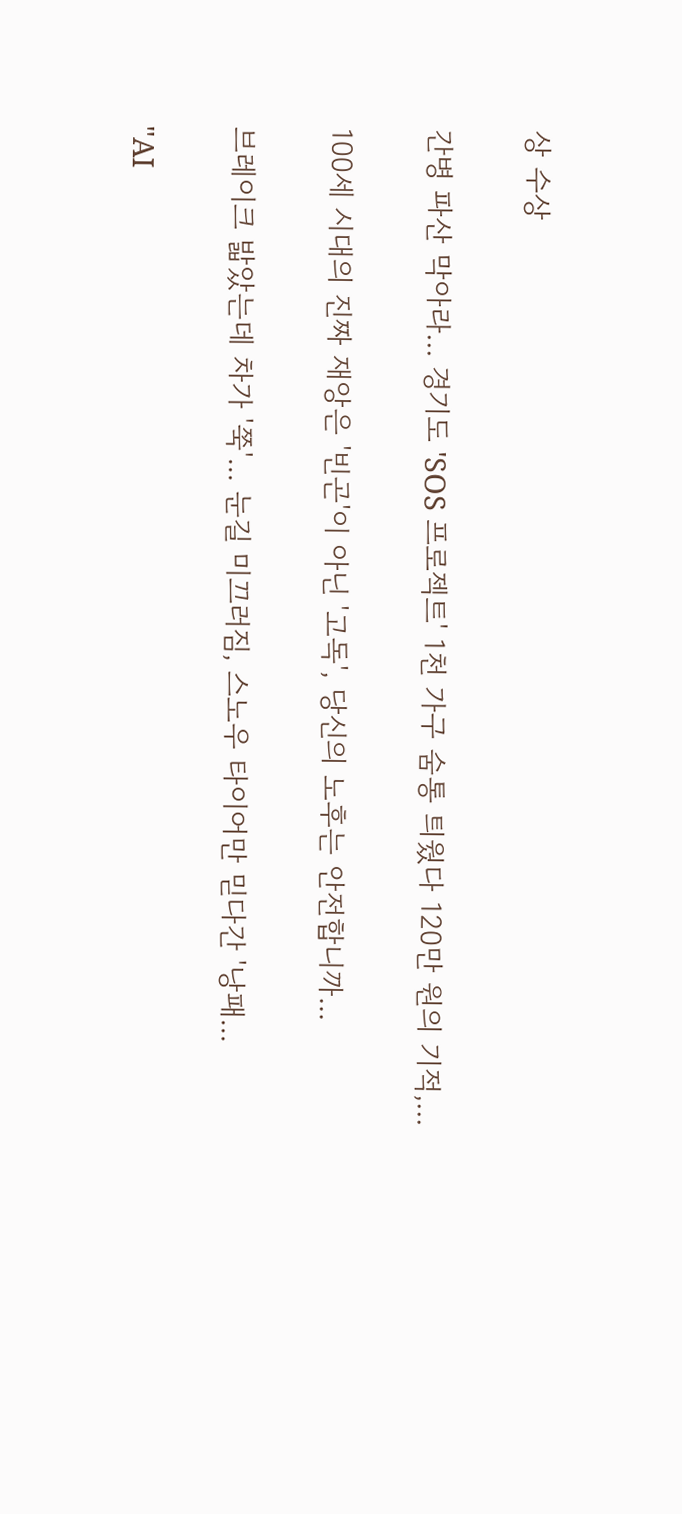상 수상

간병 파산 막아라... 경기도 'SOS 프로젝트' 1천 가구 숨통 틔웠다 120만 원의 기적,...

100세 시대의 진짜 재앙은 '빈곤'이 아닌 '고독', 당신의 노후는 안전합니까...

브레이크 밟았는데 차가 '쭉'... 눈길 미끄러짐, 스노우 타이어만 믿다간 '낭패...

"AI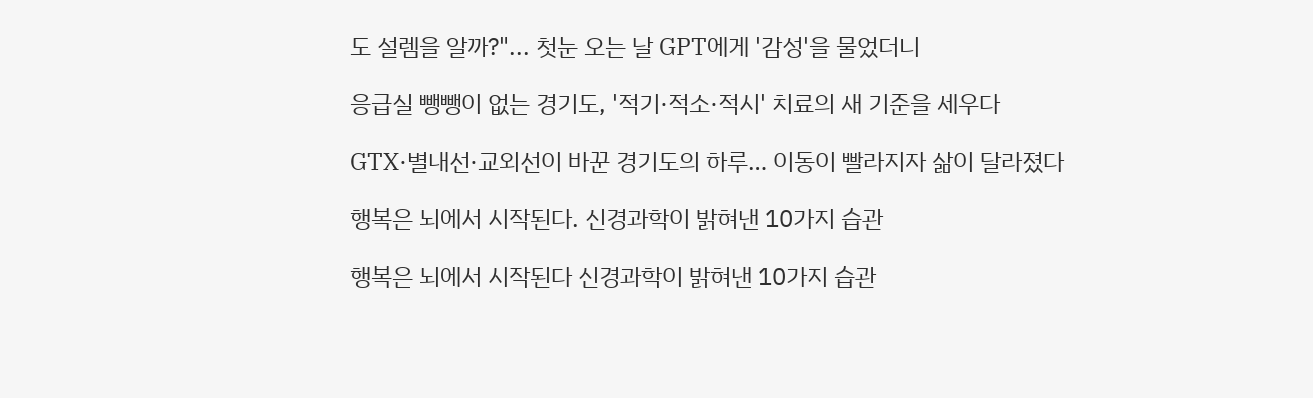도 설렘을 알까?"... 첫눈 오는 날 GPT에게 '감성'을 물었더니

응급실 뺑뺑이 없는 경기도, '적기·적소·적시' 치료의 새 기준을 세우다

GTX·별내선·교외선이 바꾼 경기도의 하루… 이동이 빨라지자 삶이 달라졌다

행복은 뇌에서 시작된다. 신경과학이 밝혀낸 10가지 습관

행복은 뇌에서 시작된다 신경과학이 밝혀낸 10가지 습관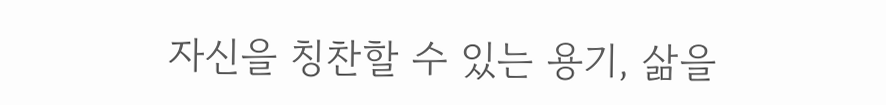자신을 칭찬할 수 있는 용기, 삶을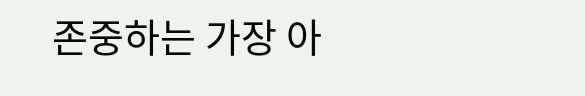존중하는 가장 아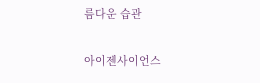름다운 습관

아이젠사이언스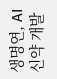생명연, AI 신약 개발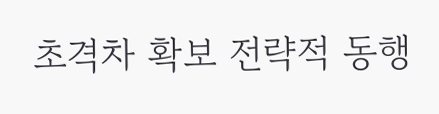초격차 확보 전략적 동행